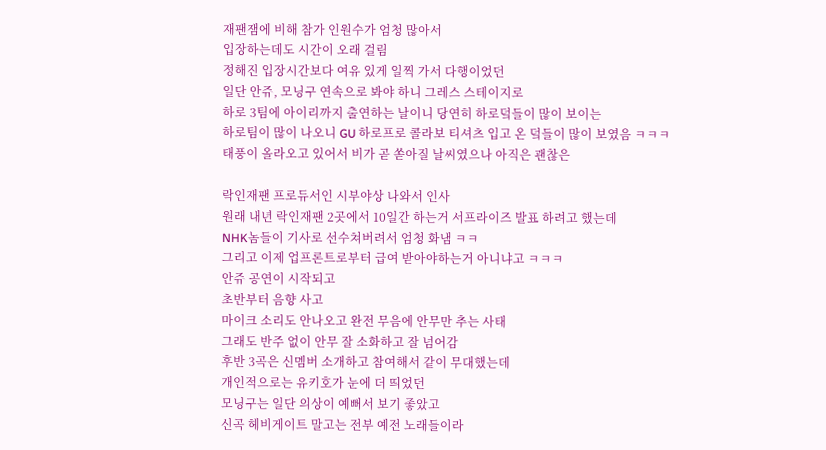재팬잼에 비해 참가 인원수가 엄청 많아서
입장하는데도 시간이 오래 걸림
정해진 입장시간보다 여유 있게 일찍 가서 다행이었던
일단 안쥬, 모닝구 연속으로 봐야 하니 그레스 스테이지로
하로 3팀에 아이리까지 출연하는 날이니 당연히 하로덬들이 많이 보이는
하로팀이 많이 나오니 GU 하로프로 콜라보 티셔츠 입고 온 덬들이 많이 보였음 ㅋㅋㅋ
태풍이 올라오고 있어서 비가 곧 쏟아질 날씨였으나 아직은 괜찮은

락인재팬 프로듀서인 시부야상 나와서 인사
원래 내년 락인재팬 2곳에서 10일간 하는거 서프라이즈 발표 하려고 했는데
NHK놈들이 기사로 선수쳐버려서 엄청 화냄 ㅋㅋ
그리고 이제 업프론트로부터 급여 받아야하는거 아니냐고 ㅋㅋㅋ
안쥬 공연이 시작되고
초반부터 음향 사고
마이크 소리도 안나오고 완전 무음에 안무만 추는 사태
그래도 반주 없이 안무 잘 소화하고 잘 넘어감
후반 3곡은 신멤버 소개하고 참여해서 같이 무대했는데
개인적으로는 유키호가 눈에 더 띄었던
모닝구는 일단 의상이 예뻐서 보기 좋았고
신곡 헤비게이트 말고는 전부 예전 노래들이라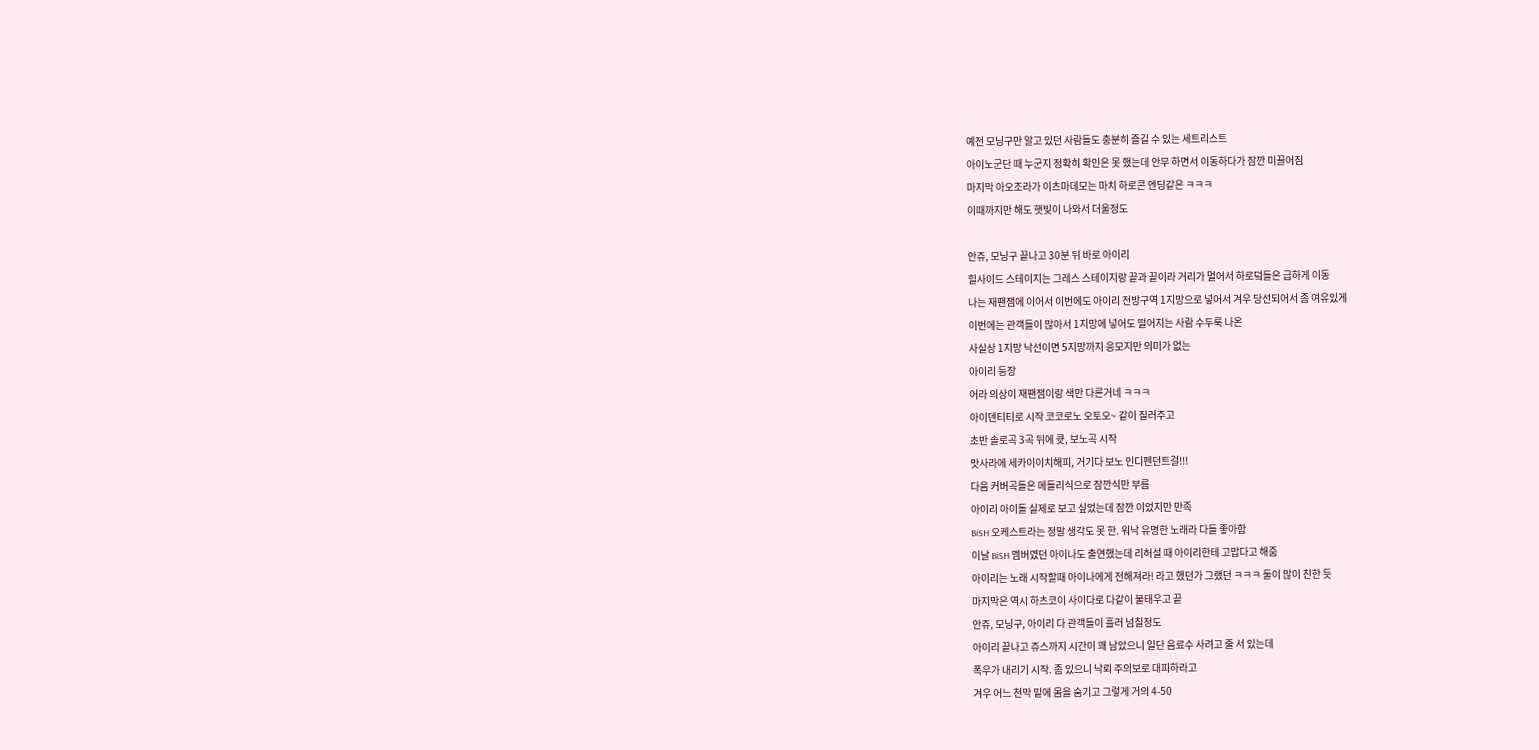예전 모닝구만 알고 있던 사람들도 충분히 즐길 수 있는 세트리스트
아이노군단 때 누군지 정확히 확인은 못 했는데 안무 하면서 이동하다가 잠깐 미끌어짐
마지막 아오조라가 이츠마데모는 마치 하로콘 엔딩같은 ㅋㅋㅋ
이때까지만 해도 햇빛이 나와서 더울정도

안쥬, 모닝구 끝나고 30분 뒤 바로 아이리
힐사이드 스테이지는 그레스 스테이지랑 끝과 끝이라 거리가 멀어서 하로덬들은 급하게 이동
나는 재팬잼에 이어서 이번에도 아이리 전방구역 1지망으로 넣어서 겨우 당선되어서 좀 여유있게
이번에는 관객들이 많아서 1지망에 넣어도 떨어지는 사람 수두룩 나온
사실상 1지망 낙선이면 5지망까지 응모지만 의미가 없는
아이리 등장
어라 의상이 재팬잼이랑 색만 다른거네 ㅋㅋㅋ
아이덴티티로 시작 코코로노 오토오~ 같이 질러주고
초반 솔로곡 3곡 뒤에 큣, 보노곡 시작
맛사라에 세카이이치해피, 거기다 보노 인디펜던트걸!!!
다음 커버곡들은 메들리식으로 잠깐식만 부름
아이리 아이돌 실제로 보고 싶었는데 잠깐 이었지만 만족
BiSH 오케스트라는 정말 생각도 못 한. 워낙 유명한 노래라 다들 좋아함
이날 BiSH 멤버였던 아이나도 출연했는데 리허설 때 아이리한테 고맙다고 해줌
아이리는 노래 시작할때 아이나에게 전해져라! 라고 했던가 그랬던 ㅋㅋㅋ 둘이 많이 친한 듯
마지막은 역시 하츠코이 사이다로 다같이 불태우고 끝
안쥬, 모닝구, 아이리 다 관객들이 흘러 넘칠정도
아이리 끝나고 쥬스까지 시간이 꽤 남았으니 일단 음료수 사려고 줄 서 있는데
폭우가 내리기 시작. 좀 있으니 낙뢰 주의보로 대피하라고
겨우 어느 천막 밑에 몸을 숨기고 그렇게 거의 4-50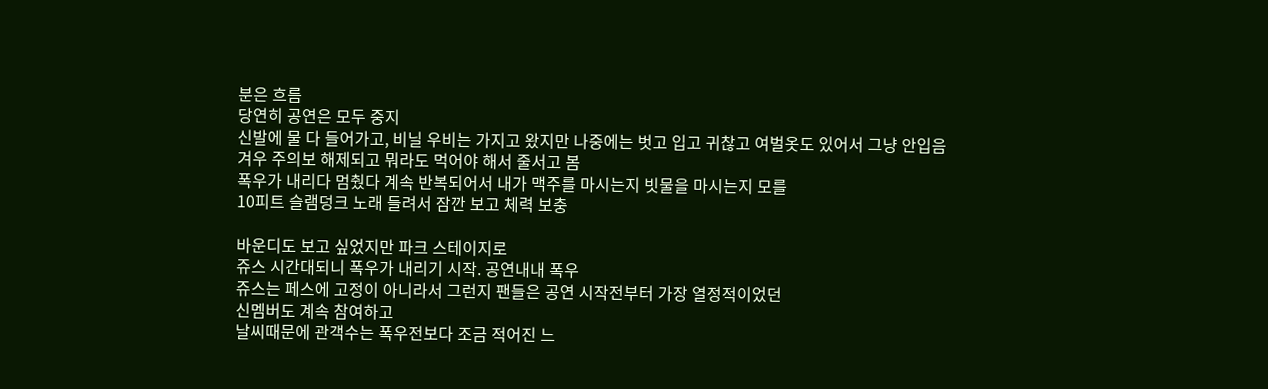분은 흐름
당연히 공연은 모두 중지
신발에 물 다 들어가고, 비닐 우비는 가지고 왔지만 나중에는 벗고 입고 귀찮고 여벌옷도 있어서 그냥 안입음
겨우 주의보 해제되고 뭐라도 먹어야 해서 줄서고 봄
폭우가 내리다 멈췄다 계속 반복되어서 내가 맥주를 마시는지 빗물을 마시는지 모를
10피트 슬램덩크 노래 들려서 잠깐 보고 체력 보충

바운디도 보고 싶었지만 파크 스테이지로
쥬스 시간대되니 폭우가 내리기 시작. 공연내내 폭우
쥬스는 페스에 고정이 아니라서 그런지 팬들은 공연 시작전부터 가장 열정적이었던
신멤버도 계속 참여하고
날씨때문에 관객수는 폭우전보다 조금 적어진 느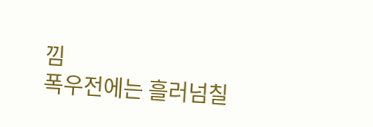낌
폭우전에는 흘러넘칠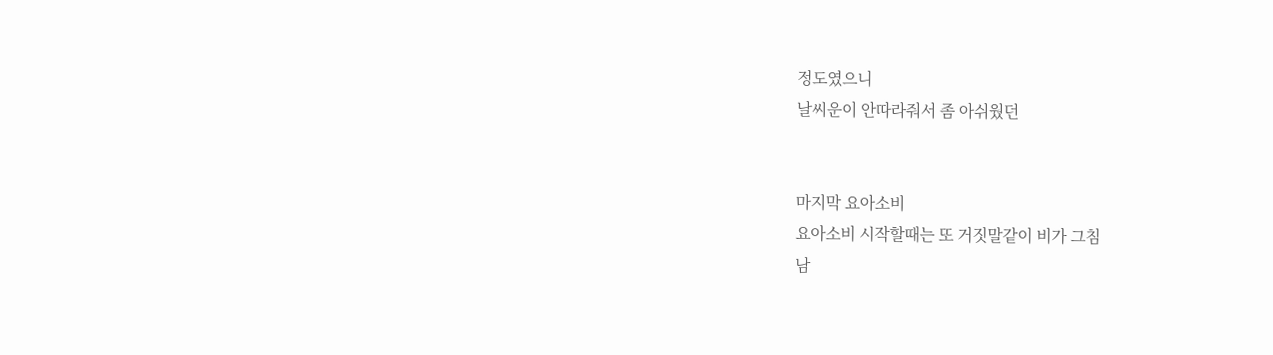정도였으니
날씨운이 안따라줘서 좀 아쉬웠던


마지막 요아소비
요아소비 시작할때는 또 거짓말같이 비가 그침
남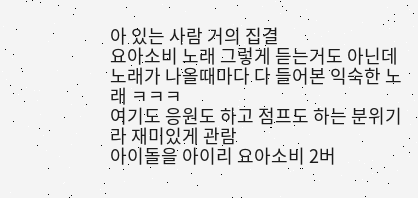아 있는 사람 거의 집결
요아소비 노래 그렇게 듣는거도 아닌데
노래가 나올때마다 다 들어본 익숙한 노래 ㅋㅋㅋ
여기도 응원도 하고 점프도 하는 분위기라 재미있게 관람
아이돌을 아이리 요아소비 2버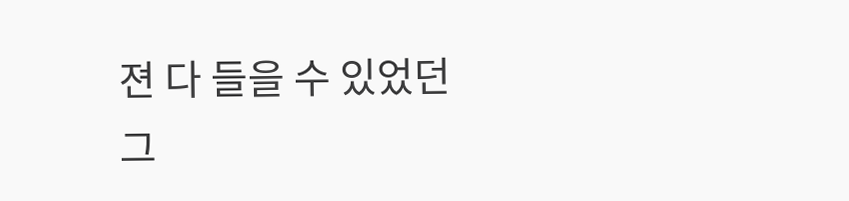젼 다 들을 수 있었던
그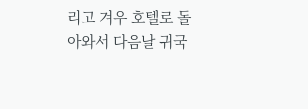리고 겨우 호텔로 돌아와서 다음날 귀국